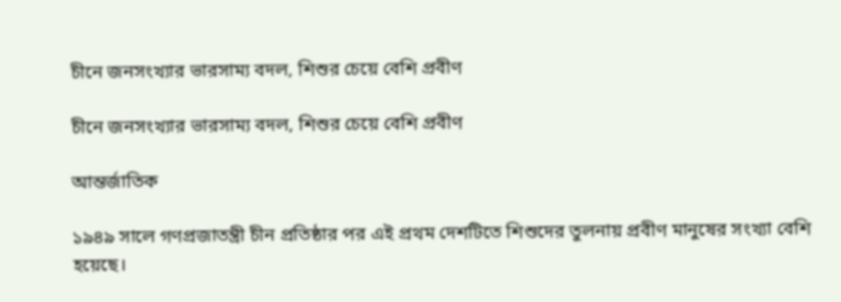চীনে জনসংখ্যার ভারসাম্য বদল, শিশুর চেয়ে বেশি প্রবীণ

চীনে জনসংখ্যার ভারসাম্য বদল, শিশুর চেয়ে বেশি প্রবীণ

আন্তর্জাতিক

১৯৪৯ সালে গণপ্রজাতন্ত্রী চীন প্রতিষ্ঠার পর এই প্রথম দেশটিতে শিশুদের তুলনায় প্রবীণ মানুষের সংখ্যা বেশি হয়েছে।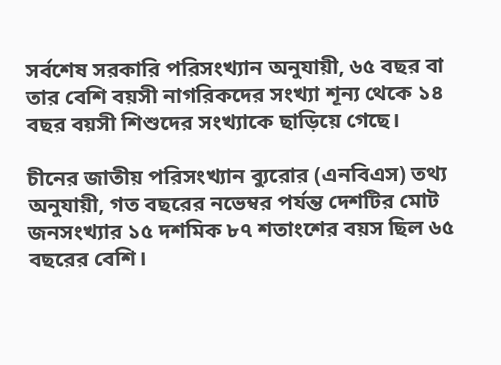সর্বশেষ সরকারি পরিসংখ্যান অনুযায়ী, ৬৫ বছর বা তার বেশি বয়সী নাগরিকদের সংখ্যা শূন্য থেকে ১৪ বছর বয়সী শিশুদের সংখ্যাকে ছাড়িয়ে গেছে।

চীনের জাতীয় পরিসংখ্যান ব্যুরোর (এনবিএস) তথ্য অনুযায়ী, গত বছরের নভেম্বর পর্যন্ত দেশটির মোট জনসংখ্যার ১৫ দশমিক ৮৭ শতাংশের বয়স ছিল ৬৫ বছরের বেশি।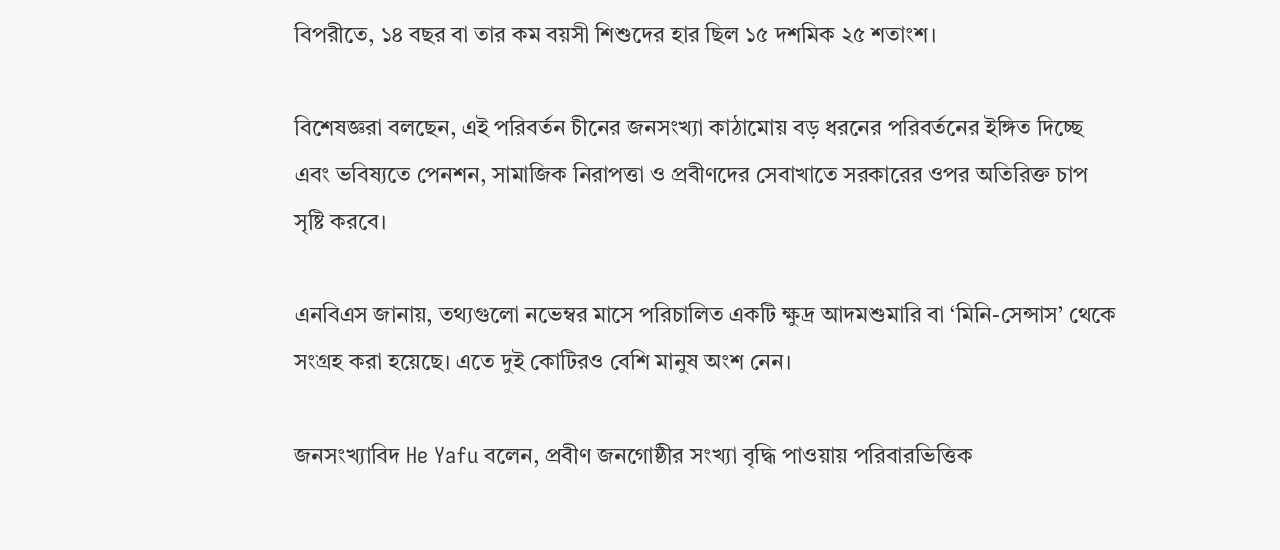বিপরীতে, ১৪ বছর বা তার কম বয়সী শিশুদের হার ছিল ১৫ দশমিক ২৫ শতাংশ।

বিশেষজ্ঞরা বলছেন, এই পরিবর্তন চীনের জনসংখ্যা কাঠামোয় বড় ধরনের পরিবর্তনের ইঙ্গিত দিচ্ছে এবং ভবিষ্যতে পেনশন, সামাজিক নিরাপত্তা ও প্রবীণদের সেবাখাতে সরকারের ওপর অতিরিক্ত চাপ সৃষ্টি করবে।

এনবিএস জানায়, তথ্যগুলো নভেম্বর মাসে পরিচালিত একটি ক্ষুদ্র আদমশুমারি বা ‘মিনি-সেন্সাস’ থেকে সংগ্রহ করা হয়েছে। এতে দুই কোটিরও বেশি মানুষ অংশ নেন।

জনসংখ্যাবিদ He Yafu বলেন, প্রবীণ জনগোষ্ঠীর সংখ্যা বৃদ্ধি পাওয়ায় পরিবারভিত্তিক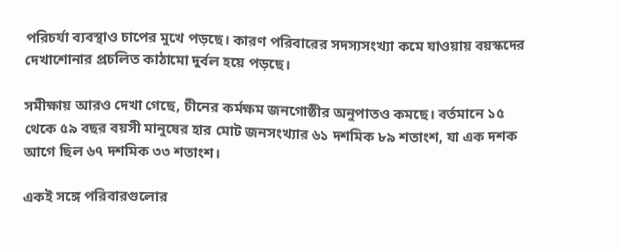পরিচর্যা ব্যবস্থাও চাপের মুখে পড়ছে। কারণ পরিবারের সদস্যসংখ্যা কমে যাওয়ায় বয়স্কদের দেখাশোনার প্রচলিত কাঠামো দুর্বল হয়ে পড়ছে।

সমীক্ষায় আরও দেখা গেছে, চীনের কর্মক্ষম জনগোষ্ঠীর অনুপাতও কমছে। বর্তমানে ১৫ থেকে ৫৯ বছর বয়সী মানুষের হার মোট জনসংখ্যার ৬১ দশমিক ৮৯ শতাংশ, যা এক দশক আগে ছিল ৬৭ দশমিক ৩৩ শতাংশ।

একই সঙ্গে পরিবারগুলোর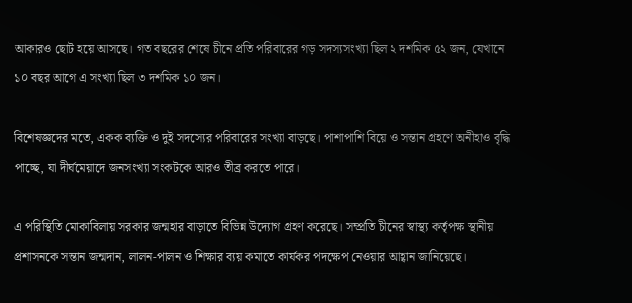আকারও ছোট হয়ে আসছে। গত বছরের শেষে চীনে প্রতি পরিবারের গড় সদস্যসংখ্যা ছিল ২ দশমিক ৫২ জন, যেখানে ১০ বছর আগে এ সংখ্যা ছিল ৩ দশমিক ১০ জন।

বিশেষজ্ঞদের মতে, একক ব্যক্তি ও দুই সদস্যের পরিবারের সংখ্যা বাড়ছে। পাশাপাশি বিয়ে ও সন্তান গ্রহণে অনীহাও বৃদ্ধি পাচ্ছে, যা দীর্ঘমেয়াদে জনসংখ্যা সংকটকে আরও তীব্র করতে পারে।

এ পরিস্থিতি মোকাবিলায় সরকার জন্মহার বাড়াতে বিভিন্ন উদ্যোগ গ্রহণ করেছে। সম্প্রতি চীনের স্বাস্থ্য কর্তৃপক্ষ স্থানীয় প্রশাসনকে সন্তান জন্মদান, লালন-পালন ও শিক্ষার ব্যয় কমাতে কার্যকর পদক্ষেপ নেওয়ার আহ্বান জানিয়েছে।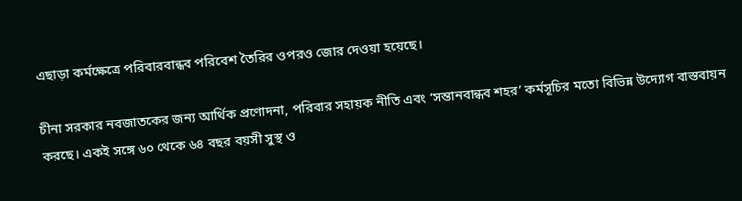এছাড়া কর্মক্ষেত্রে পরিবারবান্ধব পরিবেশ তৈরির ওপরও জোর দেওয়া হয়েছে।

চীনা সরকার নবজাতকের জন্য আর্থিক প্রণোদনা, পরিবার সহায়ক নীতি এবং ‘সন্তানবান্ধব শহর’ কর্মসূচির মতো বিভিন্ন উদ্যোগ বাস্তবায়ন করছে। একই সঙ্গে ৬০ থেকে ৬৪ বছর বয়সী সুস্থ ও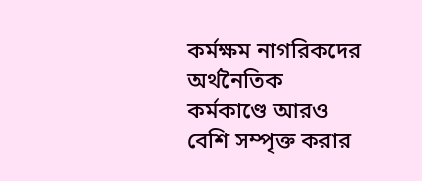কর্মক্ষম নাগরিকদের অর্থনৈতিক কর্মকাণ্ডে আরও বেশি সম্পৃক্ত করার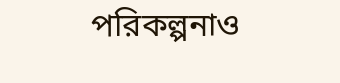পরিকল্পনাও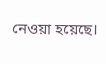নেওয়া হয়েছে।